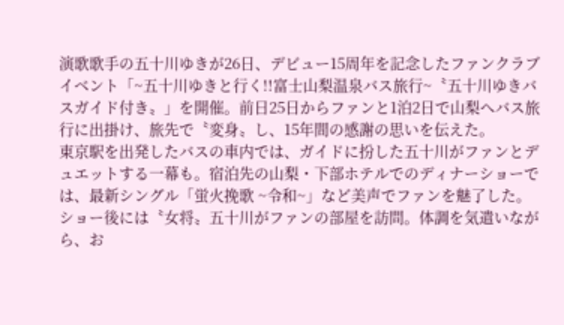演歌歌手の五十川ゆきが26日、デビュー15周年を記念したファンクラブイベント「~五十川ゆきと行く!!富士山梨温泉バス旅行~〝五十川ゆきバスガイド付き〟」を開催。前日25日からファンと1泊2日で山梨へバス旅行に出掛け、旅先で〝変身〟し、15年間の感謝の思いを伝えた。
東京駅を出発したバスの車内では、ガイドに扮した五十川がファンとデュエットする一幕も。宿泊先の山梨・下部ホテルでのディナーショーでは、最新シングル「蛍火挽歌 ~令和~」など美声でファンを魅了した。
ショー後には〝女将〟五十川がファンの部屋を訪問。体調を気遣いながら、お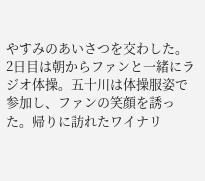やすみのあいさつを交わした。
2日目は朝からファンと一緒にラジオ体操。五十川は体操服姿で参加し、ファンの笑顔を誘った。帰りに訪れたワイナリ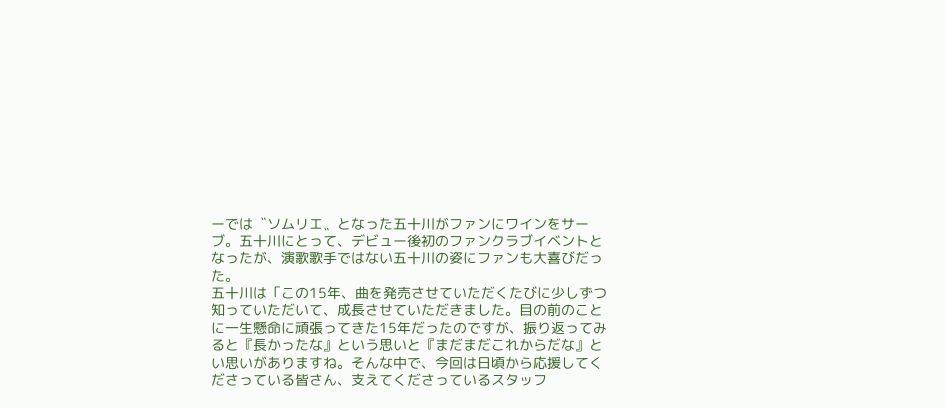ーでは〝ソムリエ〟となった五十川がファンにワインをサーブ。五十川にとって、デビュー後初のファンクラブイベントとなったが、演歌歌手ではない五十川の姿にファンも大喜びだった。
五十川は「この15年、曲を発売させていただくたびに少しずつ知っていただいて、成長させていただきました。目の前のことに一生懸命に頑張ってきた15年だったのですが、振り返ってみると『長かったな』という思いと『まだまだこれからだな』とい思いがありますね。そんな中で、今回は日頃から応援してくださっている皆さん、支えてくださっているスタッフ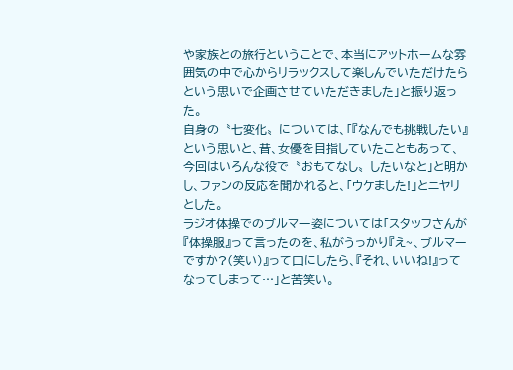や家族との旅行ということで、本当にアットホームな雰囲気の中で心からリラックスして楽しんでいただけたらという思いで企画させていただきました」と振り返った。
自身の〝七変化〟については、「『なんでも挑戦したい』という思いと、昔、女優を目指していたこともあって、今回はいろんな役で〝おもてなし〟したいなと」と明かし、ファンの反応を聞かれると、「ウケました!」とニヤリとした。
ラジオ体操でのブルマー姿については「スタッフさんが『体操服』って言ったのを、私がうっかり『え~、ブルマーですか?(笑い)』って口にしたら、『それ、いいね!』ってなってしまって…」と苦笑い。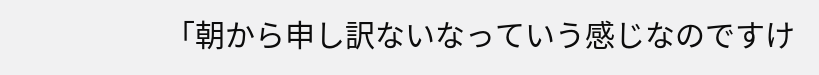「朝から申し訳ないなっていう感じなのですけ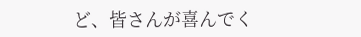ど、皆さんが喜んでく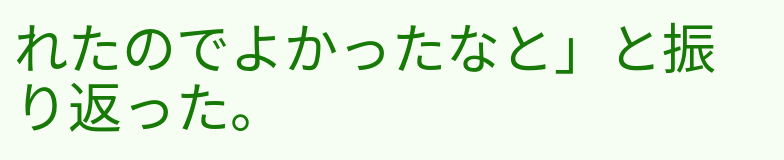れたのでよかったなと」と振り返った。